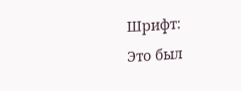Шрифт:
Это был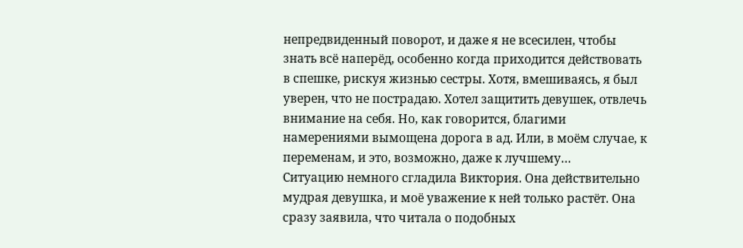непредвиденный поворот, и даже я не всесилен, чтобы знать всё наперёд, особенно когда приходится действовать в спешке, рискуя жизнью сестры. Хотя, вмешиваясь, я был уверен, что не пострадаю. Хотел защитить девушек, отвлечь внимание на себя. Но, как говорится, благими намерениями вымощена дорога в ад. Или, в моём случае, к переменам, и это, возможно, даже к лучшему…
Ситуацию немного сгладила Виктория. Она действительно мудрая девушка, и моё уважение к ней только растёт. Она сразу заявила, что читала о подобных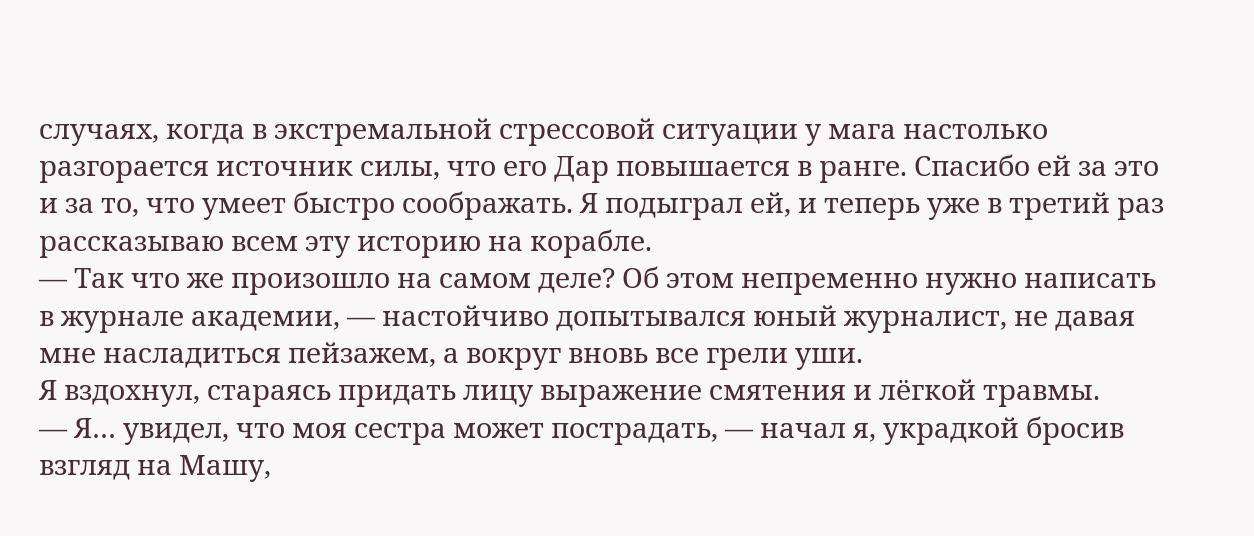случаях, когда в экстремальной стрессовой ситуации у мага настолько разгорается источник силы, что его Дар повышается в ранге. Спасибо ей за это и за то, что умеет быстро соображать. Я подыграл ей, и теперь уже в третий раз рассказываю всем эту историю на корабле.
— Так что же произошло на самом деле? Об этом непременно нужно написать в журнале академии, — настойчиво допытывался юный журналист, не давая мне насладиться пейзажем, а вокруг вновь все грели уши.
Я вздохнул, стараясь придать лицу выражение смятения и лёгкой травмы.
— Я… увидел, что моя сестра может пострадать, — начал я, украдкой бросив взгляд на Машу,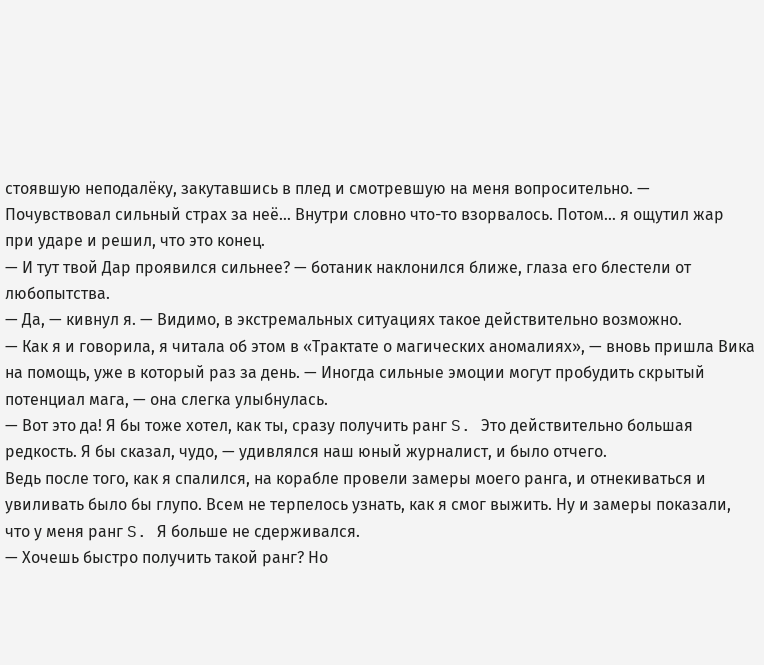стоявшую неподалёку, закутавшись в плед и смотревшую на меня вопросительно. — Почувствовал сильный страх за неё… Внутри словно что-то взорвалось. Потом… я ощутил жар при ударе и решил, что это конец.
— И тут твой Дар проявился сильнее? — ботаник наклонился ближе, глаза его блестели от любопытства.
— Да, — кивнул я. — Видимо, в экстремальных ситуациях такое действительно возможно.
— Как я и говорила, я читала об этом в «Трактате о магических аномалиях», — вновь пришла Вика на помощь, уже в который раз за день. — Иногда сильные эмоции могут пробудить скрытый потенциал мага, — она слегка улыбнулась.
— Вот это да! Я бы тоже хотел, как ты, сразу получить ранг S. Это действительно большая редкость. Я бы сказал, чудо, — удивлялся наш юный журналист, и было отчего.
Ведь после того, как я спалился, на корабле провели замеры моего ранга, и отнекиваться и увиливать было бы глупо. Всем не терпелось узнать, как я смог выжить. Ну и замеры показали, что у меня ранг S. Я больше не сдерживался.
— Хочешь быстро получить такой ранг? Но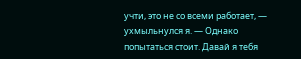учти, это не со всеми работает, — ухмыльнулся я. — Однако попытаться стоит. Давай я тебя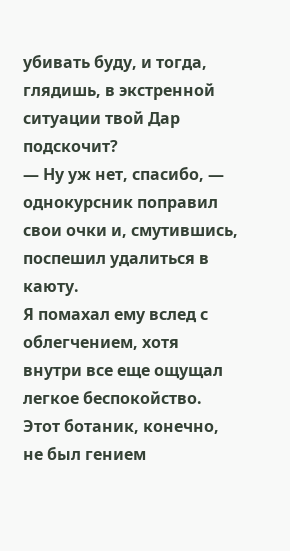убивать буду, и тогда, глядишь, в экстренной ситуации твой Дар подскочит?
— Ну уж нет, спасибо, — однокурсник поправил свои очки и, смутившись, поспешил удалиться в каюту.
Я помахал ему вслед с облегчением, хотя внутри все еще ощущал легкое беспокойство. Этот ботаник, конечно, не был гением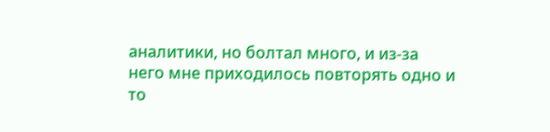аналитики, но болтал много, и из-за него мне приходилось повторять одно и то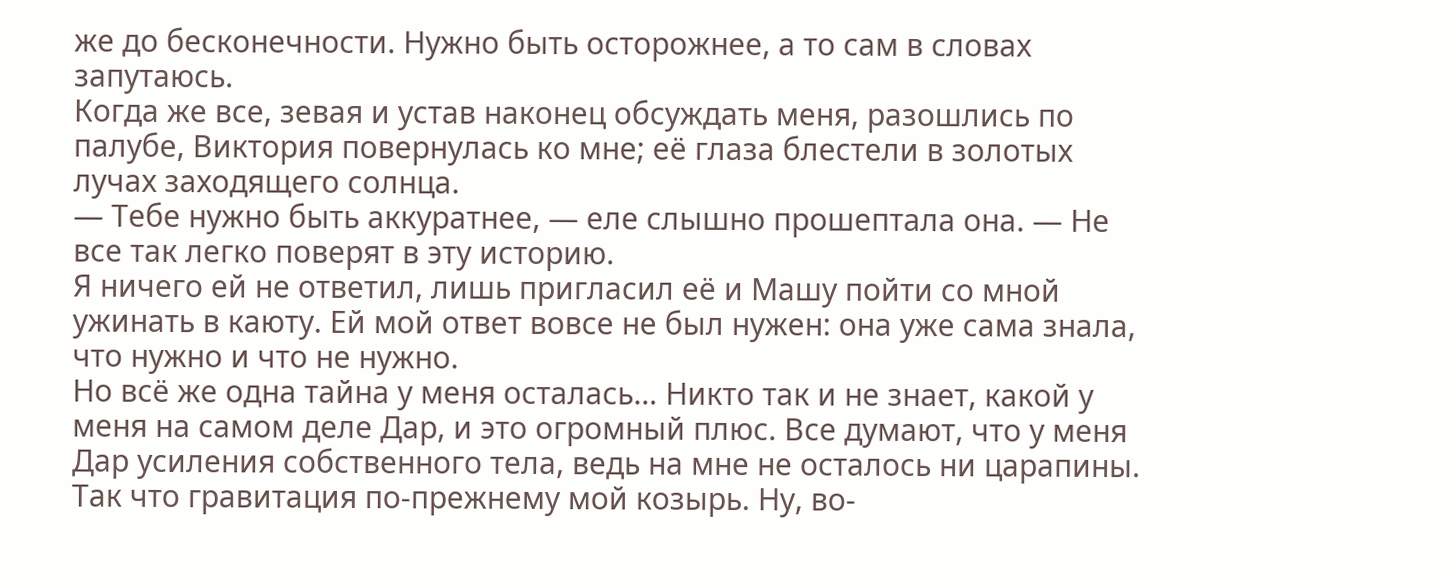же до бесконечности. Нужно быть осторожнее, а то сам в словах запутаюсь.
Когда же все, зевая и устав наконец обсуждать меня, разошлись по палубе, Виктория повернулась ко мне; её глаза блестели в золотых лучах заходящего солнца.
— Тебе нужно быть аккуратнее, — еле слышно прошептала она. — Не все так легко поверят в эту историю.
Я ничего ей не ответил, лишь пригласил её и Машу пойти со мной ужинать в каюту. Ей мой ответ вовсе не был нужен: она уже сама знала, что нужно и что не нужно.
Но всё же одна тайна у меня осталась… Никто так и не знает, какой у меня на самом деле Дар, и это огромный плюс. Все думают, что у меня Дар усиления собственного тела, ведь на мне не осталось ни царапины. Так что гравитация по-прежнему мой козырь. Ну, во-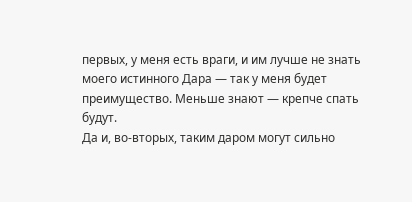первых, у меня есть враги, и им лучше не знать моего истинного Дара — так у меня будет преимущество. Меньше знают — крепче спать будут.
Да и, во-вторых, таким даром могут сильно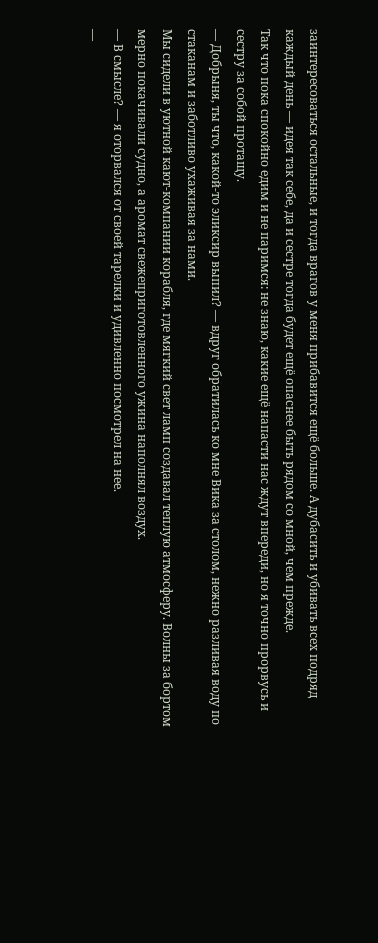заинтересоваться остальные, и тогда врагов у меня прибавится ещё больше. А дубасить и убивать всех подряд каждый день — идея так себе, да и сестре тогда будет ещё опаснее быть рядом со мной, чем прежде.
Так что пока спокойно едим и не паримся: не знаю, какие ещё напасти нас ждут впереди, но я точно прорвусь и сестру за собой протащу.
— Добрыня, ты что, какой-то эликсир выпил? — вдруг обратилась ко мне Вика за столом, нежно разливая воду по стаканам и заботливо ухаживая за нами.
Мы сидели в уютной кают-компании корабля, где мягкий свет ламп создавал теплую атмосферу. Волны за бортом мерно покачивали судно, а аромат свежеприготовленного ужина наполнял воздух.
— В смысле? — я оторвался от своей тарелки и удивленно посмотрел на нее.
—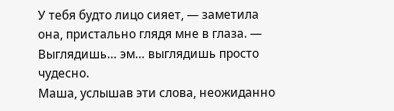У тебя будто лицо сияет, — заметила она, пристально глядя мне в глаза. — Выглядишь… эм… выглядишь просто чудесно.
Маша, услышав эти слова, неожиданно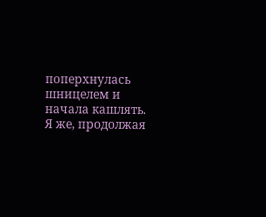поперхнулась шницелем и начала кашлять. Я же, продолжая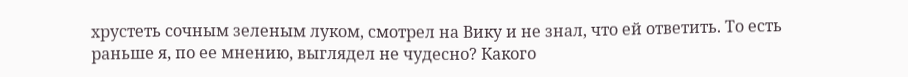хрустеть сочным зеленым луком, смотрел на Вику и не знал, что ей ответить. То есть раньше я, по ее мнению, выглядел не чудесно? Какого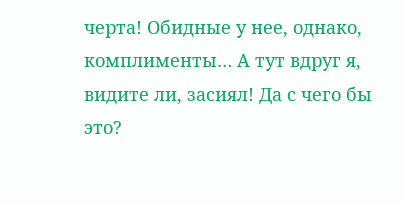черта! Обидные у нее, однако, комплименты… А тут вдруг я, видите ли, засиял! Да с чего бы это?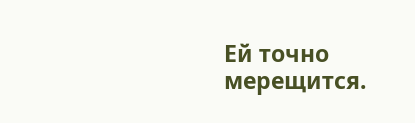Ей точно мерещится.